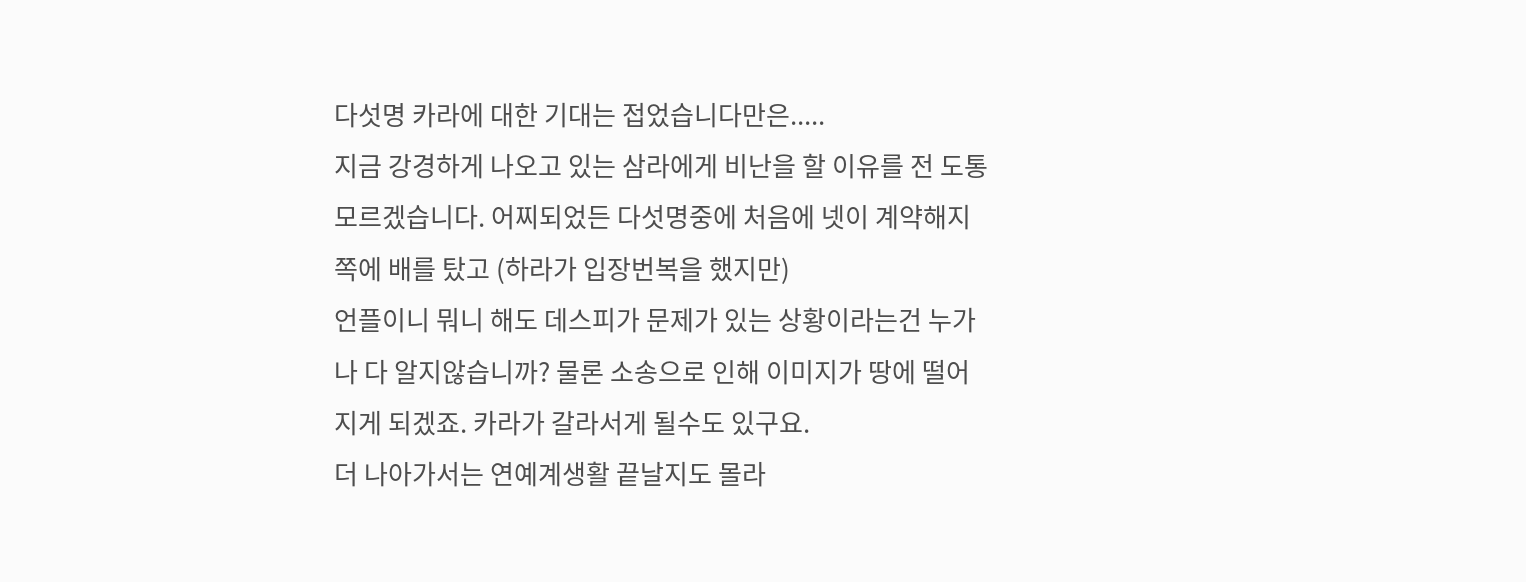다섯명 카라에 대한 기대는 접었습니다만은.....
지금 강경하게 나오고 있는 삼라에게 비난을 할 이유를 전 도통 모르겠습니다. 어찌되었든 다섯명중에 처음에 넷이 계약해지쪽에 배를 탔고 (하라가 입장번복을 했지만)
언플이니 뭐니 해도 데스피가 문제가 있는 상황이라는건 누가나 다 알지않습니까? 물론 소송으로 인해 이미지가 땅에 떨어지게 되겠죠. 카라가 갈라서게 될수도 있구요.
더 나아가서는 연예계생활 끝날지도 몰라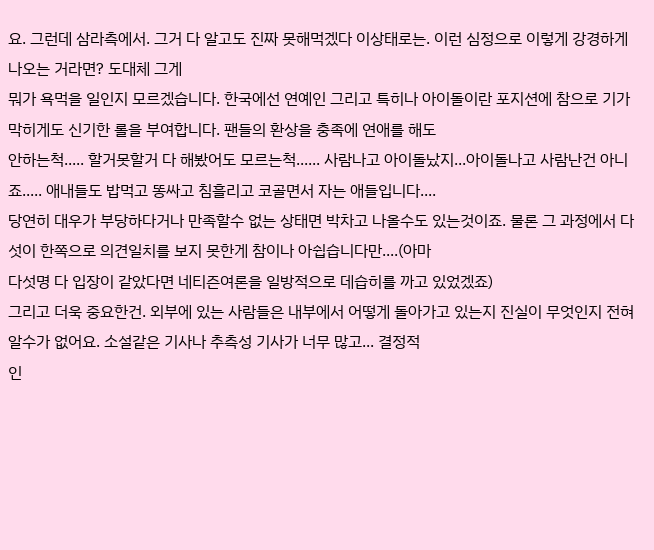요. 그런데 삼라측에서. 그거 다 알고도 진짜 못해먹겠다 이상태로는. 이런 심정으로 이렇게 강경하게 나오는 거라면? 도대체 그게
뭐가 욕먹을 일인지 모르겠습니다. 한국에선 연예인 그리고 특히나 아이돌이란 포지션에 참으로 기가막히게도 신기한 롤을 부여합니다. 팬들의 환상을 충족에 연애를 해도
안하는척..... 할거못할거 다 해봤어도 모르는척...... 사람나고 아이돌났지...아이돌나고 사람난건 아니죠..... 애내들도 밥먹고 똥싸고 침흘리고 코골면서 자는 애들입니다....
당연히 대우가 부당하다거나 만족할수 없는 상태면 박차고 나올수도 있는것이죠. 물론 그 과정에서 다섯이 한쪽으로 의견일치를 보지 못한게 참이나 아쉽습니다만....(아마
다섯명 다 입장이 같았다면 네티즌여론을 일방적으로 데습히를 까고 있었겠죠)
그리고 더욱 중요한건. 외부에 있는 사람들은 내부에서 어떻게 돌아가고 있는지 진실이 무엇인지 전혀 알수가 없어요. 소설같은 기사나 추측성 기사가 너무 많고... 결정적
인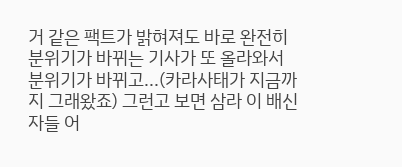거 같은 팩트가 밝혀져도 바로 완전히 분위기가 바뀌는 기사가 또 올라와서 분위기가 바뀌고...(카라사태가 지금까지 그래왔죠) 그런고 보면 삼라 이 배신자들 어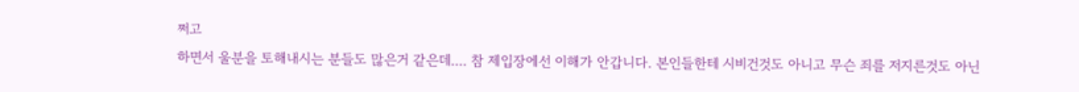쩌고
하면서 울분을 토해내시는 분들도 많은거 같은데.... 참 제입장에선 이해가 안갑니다. 본인들한테 시비건것도 아니고 무슨 죄를 저지른것도 아닌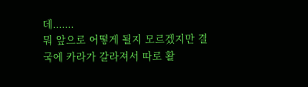데.......
뭐 앞으로 어떻게 될지 모르겠지만 결국에 카라가 갈라져서 따로 활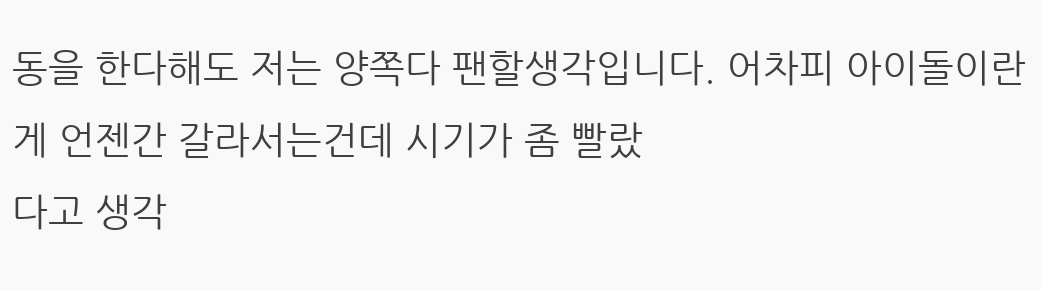동을 한다해도 저는 양쪽다 팬할생각입니다. 어차피 아이돌이란게 언젠간 갈라서는건데 시기가 좀 빨랐
다고 생각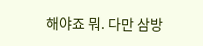해야죠 뭐. 다만 삼방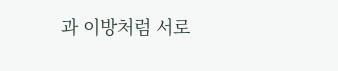과 이방처럼 서로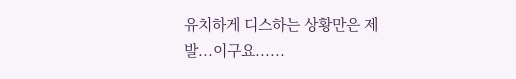유치하게 디스하는 상황만은 제발...이구요......